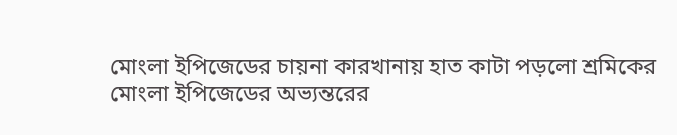মোংলা ইপিজেডের চায়না কারখানায় হাত কাটা পড়লো শ্রমিকের
মোংলা ইপিজেডের অভ্যন্তরের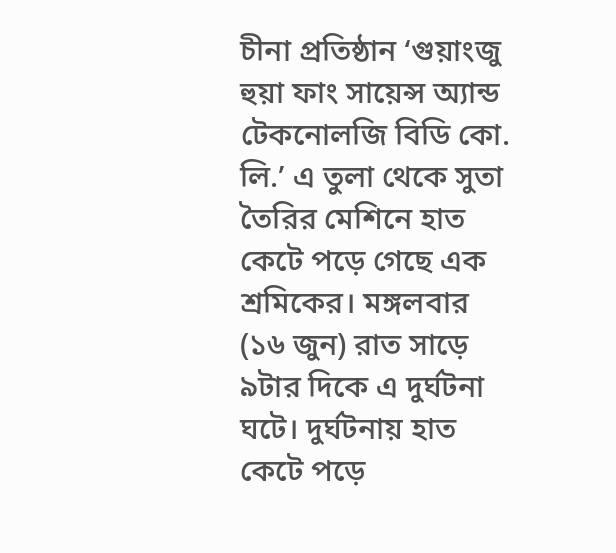চীনা প্রতিষ্ঠান ‘গুয়াংজু হুয়া ফাং সায়েন্স অ্যান্ড টেকনোলজি বিডি কো. লি.’ এ তুলা থেকে সুতা তৈরির মেশিনে হাত কেটে পড়ে গেছে এক শ্রমিকের। মঙ্গলবার (১৬ জুন) রাত সাড়ে ৯টার দিকে এ দুর্ঘটনা ঘটে। দুর্ঘটনায় হাত কেটে পড়ে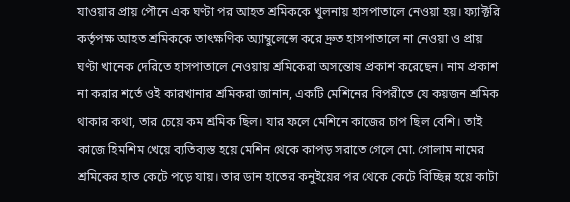যাওয়ার প্রায় পৌনে এক ঘণ্টা পর আহত শ্রমিককে খুলনায় হাসপাতালে নেওয়া হয়। ফ্যাক্টরি কর্তৃপক্ষ আহত শ্রমিককে তাৎক্ষণিক অ্যাম্বুলেন্সে করে দ্রুত হাসপাতালে না নেওয়া ও প্রায় ঘণ্টা খানেক দেরিতে হাসপাতালে নেওয়ায় শ্রমিকেরা অসন্তোষ প্রকাশ করেছেন। নাম প্রকাশ না করার শর্তে ওই কারখানার শ্রমিকরা জানান, একটি মেশিনের বিপরীতে যে কয়জন শ্রমিক থাকার কথা, তার চেয়ে কম শ্রমিক ছিল। যার ফলে মেশিনে কাজের চাপ ছিল বেশি। তাই কাজে হিমশিম খেয়ে ব্যতিব্যস্ত হয়ে মেশিন থেকে কাপড় সরাতে গেলে মো. গোলাম নামের শ্রমিকের হাত কেটে পড়ে যায়। তার ডান হাতের কনুইয়ের পর থেকে কেটে বিচ্ছিন্ন হয়ে কাটা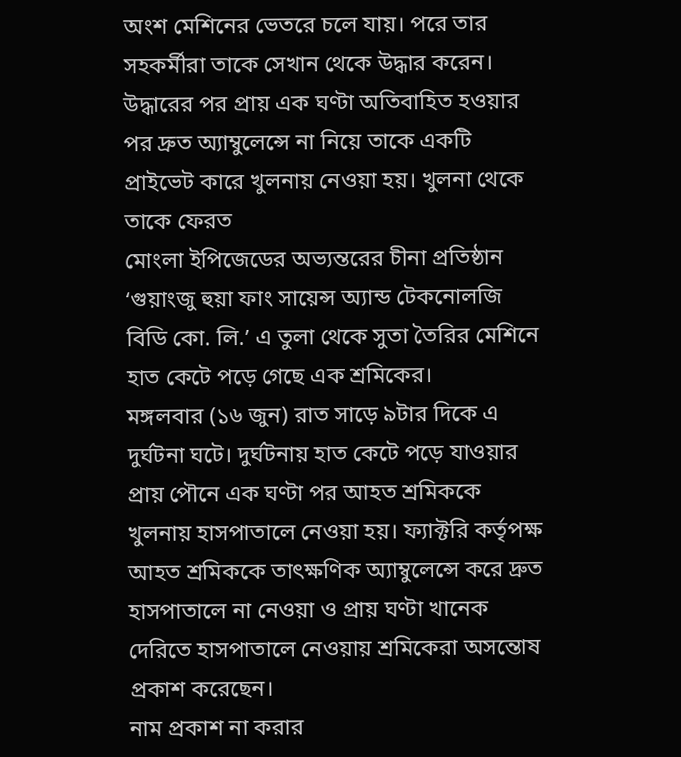অংশ মেশিনের ভেতরে চলে যায়। পরে তার সহকর্মীরা তাকে সেখান থেকে উদ্ধার করেন। উদ্ধারের পর প্রায় এক ঘণ্টা অতিবাহিত হওয়ার পর দ্রুত অ্যাম্বুলেন্সে না নিয়ে তাকে একটি প্রাইভেট কারে খুলনায় নেওয়া হয়। খুলনা থেকে তাকে ফেরত
মোংলা ইপিজেডের অভ্যন্তরের চীনা প্রতিষ্ঠান ‘গুয়াংজু হুয়া ফাং সায়েন্স অ্যান্ড টেকনোলজি বিডি কো. লি.’ এ তুলা থেকে সুতা তৈরির মেশিনে হাত কেটে পড়ে গেছে এক শ্রমিকের।
মঙ্গলবার (১৬ জুন) রাত সাড়ে ৯টার দিকে এ দুর্ঘটনা ঘটে। দুর্ঘটনায় হাত কেটে পড়ে যাওয়ার প্রায় পৌনে এক ঘণ্টা পর আহত শ্রমিককে খুলনায় হাসপাতালে নেওয়া হয়। ফ্যাক্টরি কর্তৃপক্ষ আহত শ্রমিককে তাৎক্ষণিক অ্যাম্বুলেন্সে করে দ্রুত হাসপাতালে না নেওয়া ও প্রায় ঘণ্টা খানেক দেরিতে হাসপাতালে নেওয়ায় শ্রমিকেরা অসন্তোষ প্রকাশ করেছেন।
নাম প্রকাশ না করার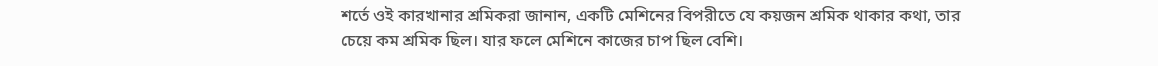শর্তে ওই কারখানার শ্রমিকরা জানান, একটি মেশিনের বিপরীতে যে কয়জন শ্রমিক থাকার কথা, তার চেয়ে কম শ্রমিক ছিল। যার ফলে মেশিনে কাজের চাপ ছিল বেশি।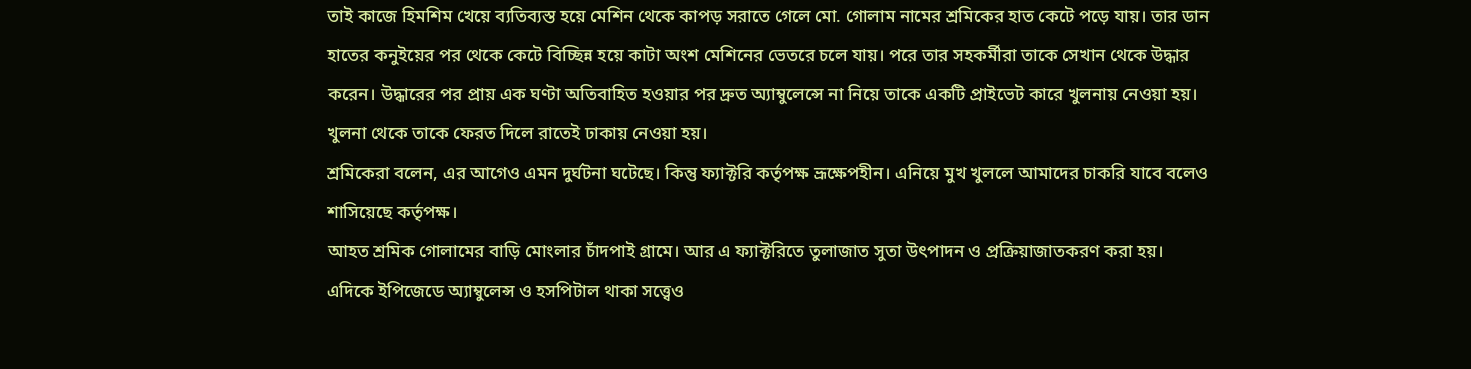তাই কাজে হিমশিম খেয়ে ব্যতিব্যস্ত হয়ে মেশিন থেকে কাপড় সরাতে গেলে মো. গোলাম নামের শ্রমিকের হাত কেটে পড়ে যায়। তার ডান হাতের কনুইয়ের পর থেকে কেটে বিচ্ছিন্ন হয়ে কাটা অংশ মেশিনের ভেতরে চলে যায়। পরে তার সহকর্মীরা তাকে সেখান থেকে উদ্ধার করেন। উদ্ধারের পর প্রায় এক ঘণ্টা অতিবাহিত হওয়ার পর দ্রুত অ্যাম্বুলেন্সে না নিয়ে তাকে একটি প্রাইভেট কারে খুলনায় নেওয়া হয়। খুলনা থেকে তাকে ফেরত দিলে রাতেই ঢাকায় নেওয়া হয়।
শ্রমিকেরা বলেন, এর আগেও এমন দুর্ঘটনা ঘটেছে। কিন্তু ফ্যাক্টরি কর্তৃপক্ষ ভ্রূক্ষেপহীন। এনিয়ে মুখ খুললে আমাদের চাকরি যাবে বলেও শাসিয়েছে কর্তৃপক্ষ।
আহত শ্রমিক গোলামের বাড়ি মোংলার চাঁদপাই গ্রামে। আর এ ফ্যাক্টরিতে তুলাজাত সুতা উৎপাদন ও প্রক্রিয়াজাতকরণ করা হয়।
এদিকে ইপিজেডে অ্যাম্বুলেন্স ও হসপিটাল থাকা সত্ত্বেও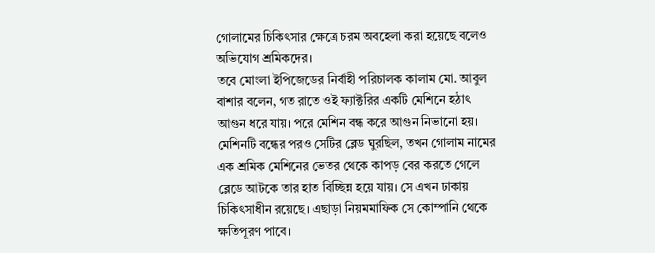গোলামের চিকিৎসার ক্ষেত্রে চরম অবহেলা করা হয়েছে বলেও অভিযোগ শ্রমিকদের।
তবে মোংলা ইপিজেডের নির্বাহী পরিচালক কালাম মো. আবুল বাশার বলেন, গত রাতে ওই ফ্যাক্টরির একটি মেশিনে হঠাৎ আগুন ধরে যায়। পরে মেশিন বন্ধ করে আগুন নিভানো হয়। মেশিনটি বন্ধের পরও সেটির ব্লেড ঘুরছিল, তখন গোলাম নামের এক শ্রমিক মেশিনের ভেতর থেকে কাপড় বের করতে গেলে ব্লেডে আটকে তার হাত বিচ্ছিন্ন হয়ে যায়। সে এখন ঢাকায় চিকিৎসাধীন রয়েছে। এছাড়া নিয়মমাফিক সে কোম্পানি থেকে ক্ষতিপূরণ পাবে।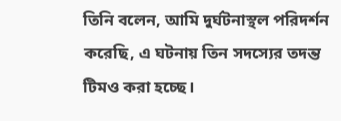তিনি বলেন, আমি দুর্ঘটনাস্থল পরিদর্শন করেছি, এ ঘটনায় তিন সদস্যের তদন্ত টিমও করা হচ্ছে।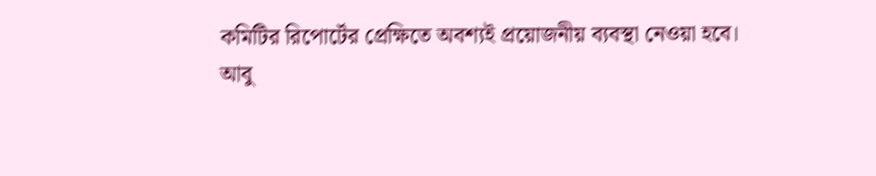কমিটির রিপোর্টের প্রেক্ষিতে অবশ্যই প্রয়োজনীয় ব্যবস্থা নেওয়া হবে।
আবু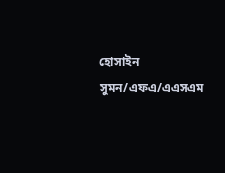হোসাইন সুমন/এফএ/এএসএম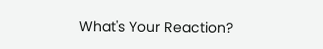What's Your Reaction?